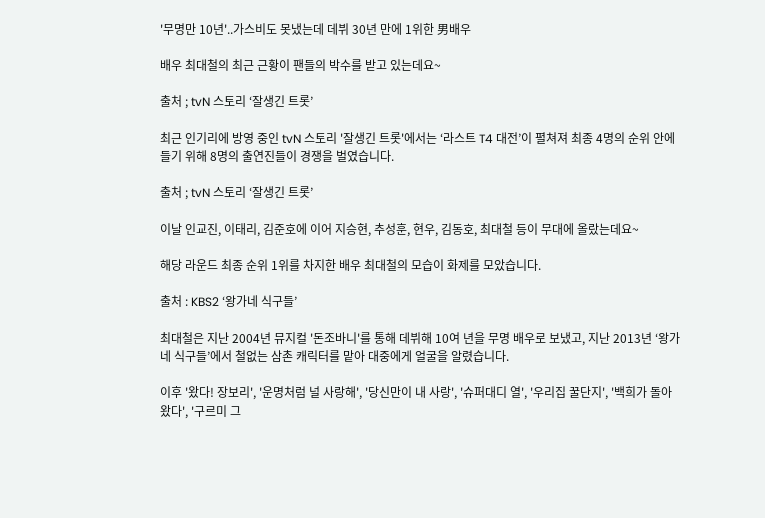'무명만 10년'..가스비도 못냈는데 데뷔 30년 만에 1위한 男배우

배우 최대철의 최근 근황이 팬들의 박수를 받고 있는데요~

출처 ; tvN 스토리 ‘잘생긴 트롯’

최근 인기리에 방영 중인 tvN 스토리 '잘생긴 트롯'에서는 ‘라스트 T4 대전’이 펼쳐져 최종 4명의 순위 안에 들기 위해 8명의 출연진들이 경쟁을 벌였습니다.

출처 ; tvN 스토리 ‘잘생긴 트롯’

이날 인교진, 이태리, 김준호에 이어 지승현, 추성훈, 현우, 김동호, 최대철 등이 무대에 올랐는데요~

해당 라운드 최종 순위 1위를 차지한 배우 최대철의 모습이 화제를 모았습니다.

출처 : KBS2 ‘왕가네 식구들’

최대철은 지난 2004년 뮤지컬 '돈조바니'를 통해 데뷔해 10여 년을 무명 배우로 보냈고, 지난 2013년 ‘왕가네 식구들’에서 철없는 삼촌 캐릭터를 맡아 대중에게 얼굴을 알렸습니다.

이후 '왔다! 장보리', '운명처럼 널 사랑해', '당신만이 내 사랑', '슈퍼대디 열', '우리집 꿀단지', '백희가 돌아왔다', '구르미 그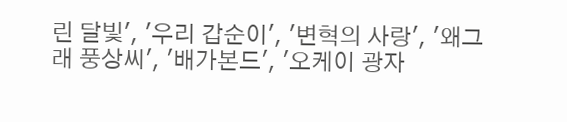린 달빛', '우리 갑순이', '변혁의 사랑', '왜그래 풍상씨', '배가본드', '오케이 광자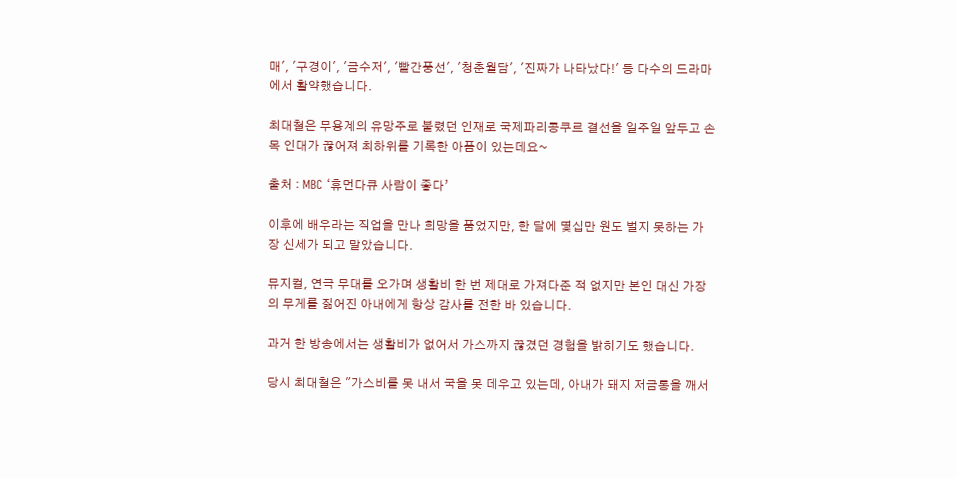매', '구경이', '금수저', '빨간풍선', '청춘월담', '진짜가 나타났다!' 등 다수의 드라마에서 활약했습니다.

최대철은 무용계의 유망주로 불렸던 인재로 국제파리콩쿠르 결선을 일주일 앞두고 손목 인대가 끊어져 최하위를 기록한 아픔이 있는데요~

출처 : MBC ‘휴먼다큐 사람이 좋다’

이후에 배우라는 직업을 만나 희망을 품었지만, 한 달에 몇십만 원도 벌지 못하는 가장 신세가 되고 말았습니다.

뮤지컬, 연극 무대를 오가며 생활비 한 번 제대로 가져다준 적 없지만 본인 대신 가장의 무게를 짊어진 아내에게 항상 감사를 전한 바 있습니다.

과거 한 방송에서는 생활비가 없어서 가스까지 끊겼던 경험을 밝히기도 했습니다.

당시 최대철은 "가스비를 못 내서 국을 못 데우고 있는데, 아내가 돼지 저금통을 깨서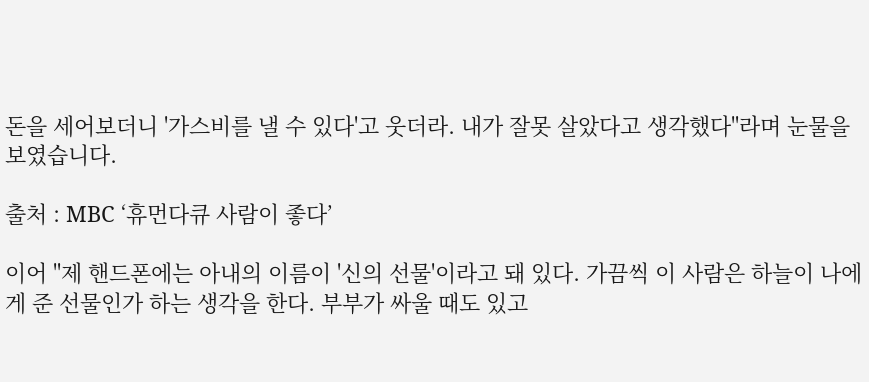돈을 세어보더니 '가스비를 낼 수 있다'고 웃더라. 내가 잘못 살았다고 생각했다"라며 눈물을 보였습니다.

출처 : MBC ‘휴먼다큐 사람이 좋다’

이어 "제 핸드폰에는 아내의 이름이 '신의 선물'이라고 돼 있다. 가끔씩 이 사람은 하늘이 나에게 준 선물인가 하는 생각을 한다. 부부가 싸울 때도 있고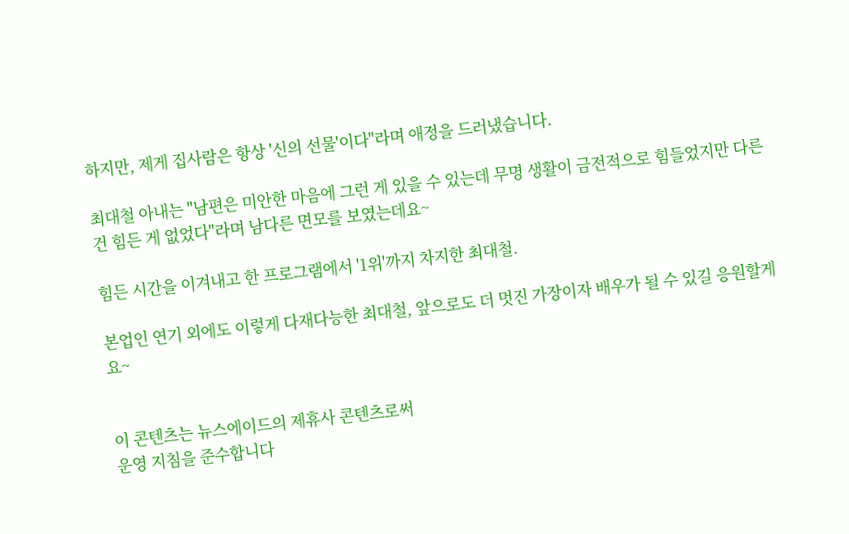하지만, 제게 집사람은 항상 '신의 선물'이다"라며 애정을 드러냈습니다.

최대철 아내는 "남편은 미안한 마음에 그런 게 있을 수 있는데 무명 생활이 금전적으로 힘들었지만 다른 건 힘든 게 없었다"라며 남다른 면모를 보였는데요~

힘든 시간을 이겨내고 한 프로그램에서 '1위'까지 차지한 최대철.

본업인 연기 외에도 이렇게 다재다능한 최대철, 앞으로도 더 멋진 가장이자 배우가 될 수 있길 응원할게요~


이 콘텐츠는 뉴스에이드의 제휴사 콘텐츠로써
운영 지침을 준수합니다